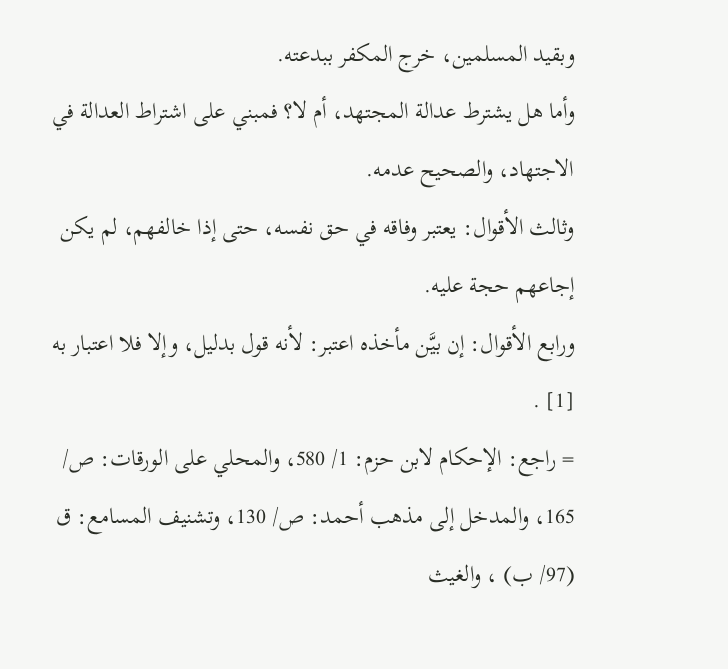وبقيد المسلمين، خرج المكفر ببدعته.
وأما هل يشترط عدالة المجتهد، أم لا؟ فمبني على اشتراط العدالة في الاجتهاد، والصحيح عدمه.
وثالث الأقوال: يعتبر وفاقه في حق نفسه، حتى إذا خالفهم، لم يكن إجاعهم حجة عليه.
ورابع الأقوال: إن بيَّن مأخذه اعتبر: لأنه قول بدليل، وإلا فلا اعتبار به [1] .
= راجع: الإحكام لابن حزم: 1/ 580، والمحلي على الورقات: ص/ 165، والمدخل إلى مذهب أحمد: ص/ 130، وتشنيف المسامع: ق (97/ ب) ، والغيث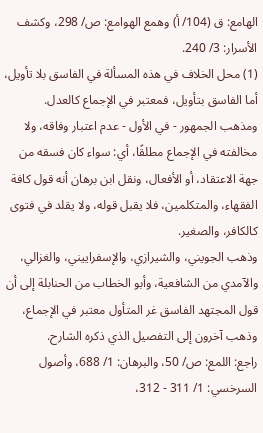الهامع: ق (104/ أ) وهمع الهوامع: ص/ 298، وكشف الأسرار: 3/ 240.
(1) محل الخلاف في هذه المسألة في الفاسق بلا تأويل، أما الفاسق بتأويل، فمعتبر في الإجماع كالعدل.
ومذهب الجمهور - في الأول - عدم اعتبار وفاقه، ولا مخالفته في الإجماع مطلقًا، أي: سواء كان فسقه من جهة الاعتقاد، أو الأفعال، ونقل ابن برهان أنه قول كافة الفقهاء، والمتكلمين، فلا يقبل قوله، ولا يقلد في فتوى كالكافر، والصغير.
وذهب الجويني، والشيرازي، والإسفراييني، والغزالي، والآمدي من الشافعية، وأبو الخطاب من الحنابلة إلى أن قول المجتهد الفاسق غر المتأول معتبر في الإجماع، وذهب آخرون إلى التفصيل الذي ذكره الشارح.
راجع: اللمع: ص/ 50، والبرهان: 1/ 688، وأصول السرخسي: 1/ 311 - 312،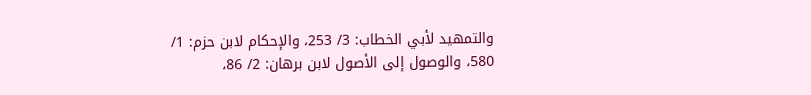والتمهيد لأبي الخطاب: 3/ 253، والإحكام لابن حزم: 1/ 580، والوصول إلى الأصول لابن برهان: 2/ 86،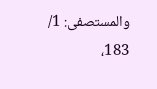والمستصفى: 1/ 183،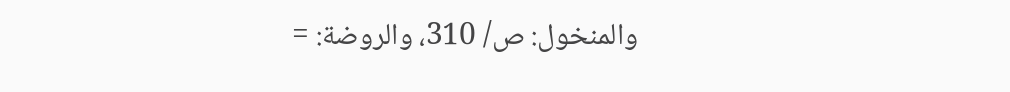والمنخول: ص/ 310، والروضة: =